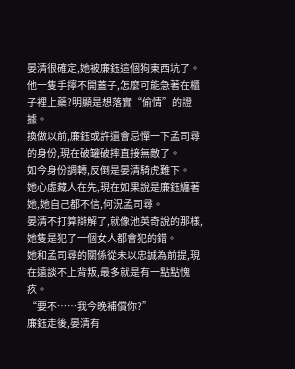晏清很確定,她被廉鈺這個狗東西坑了。
他一隻手擰不開蓋子,怎麼可能急著在櫃子裡上藥?明顯是想落實“偷情”的證據。
換做以前,廉鈺或許還會忌憚一下孟司尋的身份,現在破罐破摔直接無敵了。
如今身份調轉,反倒是晏清騎虎難下。
她心虛藏人在先,現在如果說是廉鈺纏著她,她自己都不信,何況孟司尋。
晏清不打算辯解了,就像池英奇說的那樣,她隻是犯了一個女人都會犯的錯。
她和孟司尋的關係從未以忠誠為前提,現在遠談不上背叛,最多就是有一點點愧疚。
“要不……我今晚補償你?”
廉鈺走後,晏清有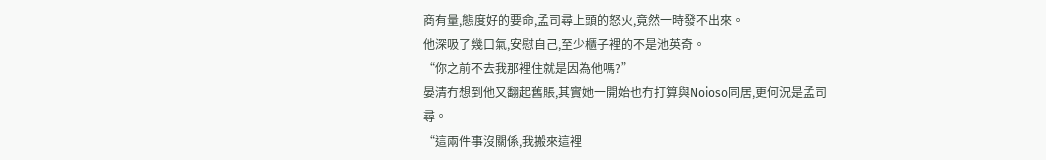商有量,態度好的要命,孟司尋上頭的怒火,竟然一時發不出來。
他深吸了幾口氣,安慰自己,至少櫃子裡的不是池英奇。
“你之前不去我那裡住就是因為他嗎?”
晏清冇想到他又翻起舊賬,其實她一開始也冇打算與Noioso同居,更何況是孟司尋。
“這兩件事沒關係,我搬來這裡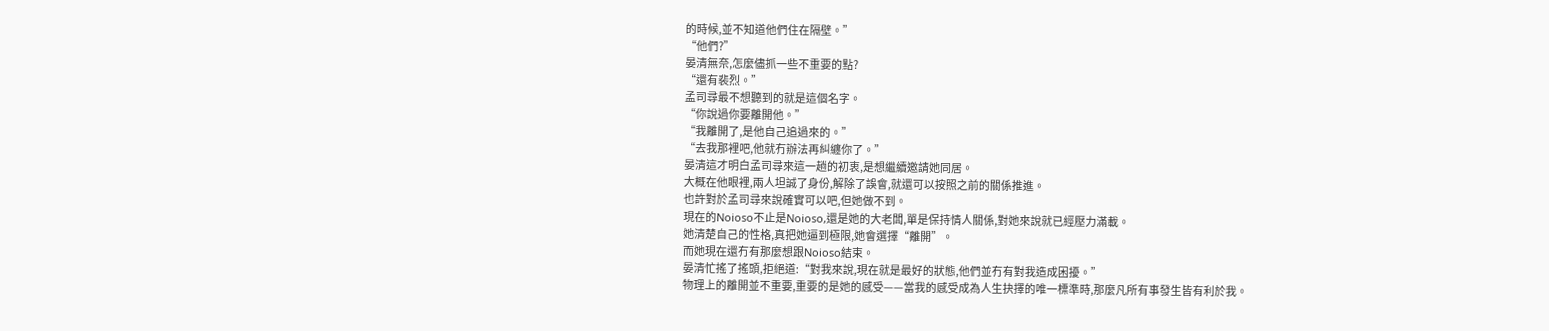的時候,並不知道他們住在隔壁。”
“他們?”
晏清無奈,怎麼儘抓一些不重要的點?
“還有裴烈。”
孟司尋最不想聽到的就是這個名字。
“你說過你要離開他。”
“我離開了,是他自己追過來的。”
“去我那裡吧,他就冇辦法再糾纏你了。”
晏清這才明白孟司尋來這一趟的初衷,是想繼續邀請她同居。
大概在他眼裡,兩人坦誠了身份,解除了誤會,就還可以按照之前的關係推進。
也許對於孟司尋來說確實可以吧,但她做不到。
現在的Noioso不止是Noioso,還是她的大老闆,單是保持情人關係,對她來說就已經壓力滿載。
她清楚自己的性格,真把她逼到極限,她會選擇“離開”。
而她現在還冇有那麼想跟Noioso結束。
晏清忙搖了搖頭,拒絕道:“對我來說,現在就是最好的狀態,他們並冇有對我造成困擾。”
物理上的離開並不重要,重要的是她的感受——當我的感受成為人生抉擇的唯一標準時,那麼凡所有事發生皆有利於我。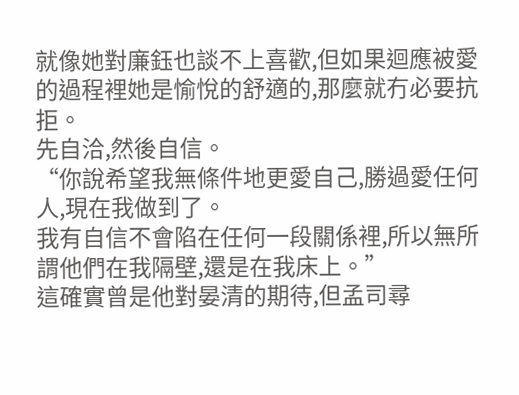就像她對廉鈺也談不上喜歡,但如果迴應被愛的過程裡她是愉悅的舒適的,那麼就冇必要抗拒。
先自洽,然後自信。
“你說希望我無條件地更愛自己,勝過愛任何人,現在我做到了。
我有自信不會陷在任何一段關係裡,所以無所謂他們在我隔壁,還是在我床上。”
這確實曾是他對晏清的期待,但孟司尋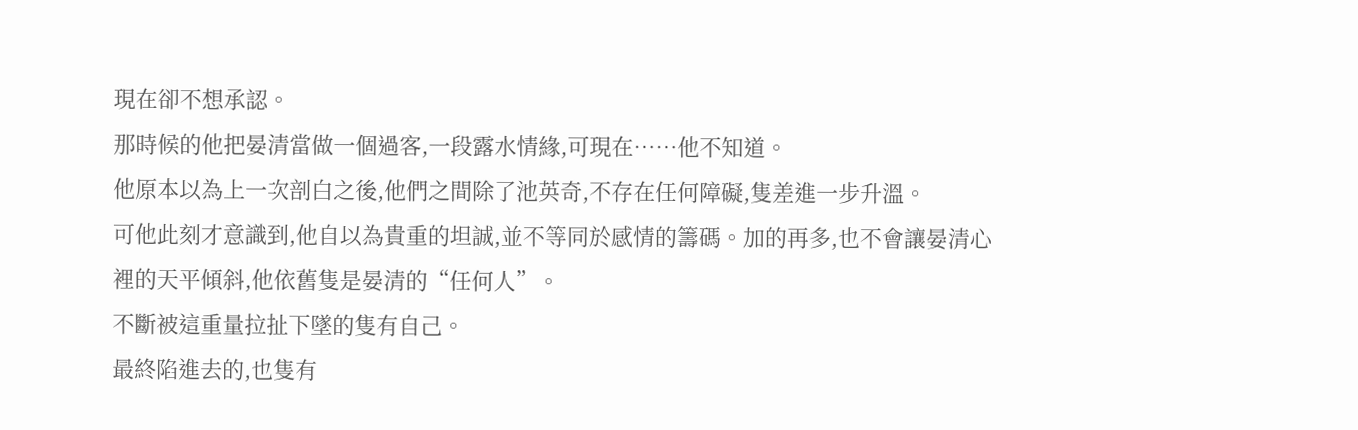現在卻不想承認。
那時候的他把晏清當做一個過客,一段露水情緣,可現在……他不知道。
他原本以為上一次剖白之後,他們之間除了池英奇,不存在任何障礙,隻差進一步升溫。
可他此刻才意識到,他自以為貴重的坦誠,並不等同於感情的籌碼。加的再多,也不會讓晏清心裡的天平傾斜,他依舊隻是晏清的“任何人”。
不斷被這重量拉扯下墜的隻有自己。
最終陷進去的,也隻有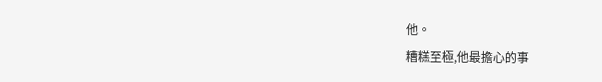他。
糟糕至極,他最擔心的事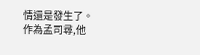情還是發生了。
作為孟司尋,他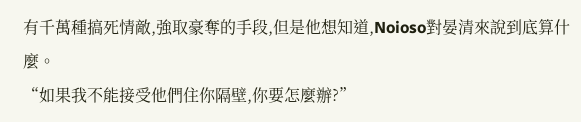有千萬種搞死情敵,強取豪奪的手段,但是他想知道,Noioso對晏清來說到底算什麼。
“如果我不能接受他們住你隔壁,你要怎麼辦?”